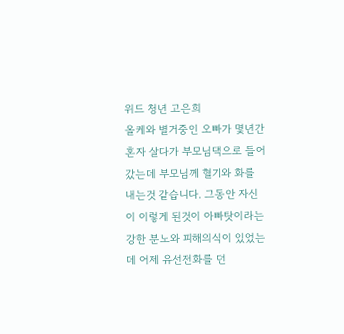위드 청년 고은희
올케와 별거중인 오빠가 몇년간 혼자 살다가 부모님댁으로 들어갔는데 부모님께 혈기와 화를 내는것 같습니다. 그동안 자신이 이렇게 된것이 아빠탓이라는 강한 분노와 피해의식이 있었는데 어제 유선전화를 던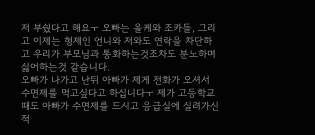저 부쉈다고 해요ㅜ 오빠는 올케와 조카들, 그리고 이제는 형제인 언니와 저와도 연락을 차단하고 우리가 부모님과 통화하는것조차도 분노하며 싫어하는것 같습니다.
오빠가 나가고 난뒤 아빠가 제게 전화가 오셔서 수면제를 먹고싶다고 하십니다ㅜ 제가 고등학교때도 아빠가 수면제를 드시고 응급실에 실려가신적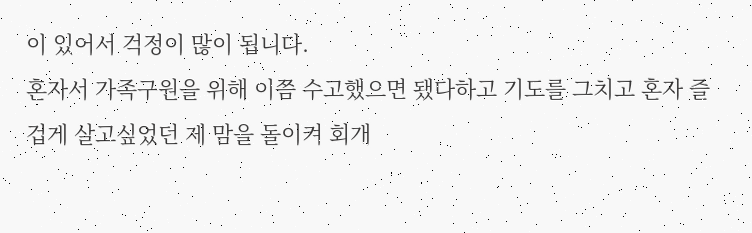이 있어서 걱정이 많이 됩니다.
혼자서 가족구원을 위해 이쯤 수고했으면 됐다하고 기도를 그치고 혼자 즐겁게 살고싶었던 제 맘을 돌이켜 회개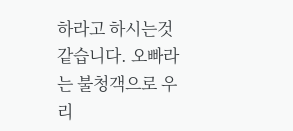하라고 하시는것 같습니다. 오빠라는 불청객으로 우리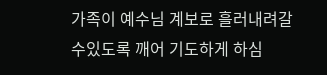가족이 예수님 계보로 흘러내려갈수있도록 깨어 기도하게 하심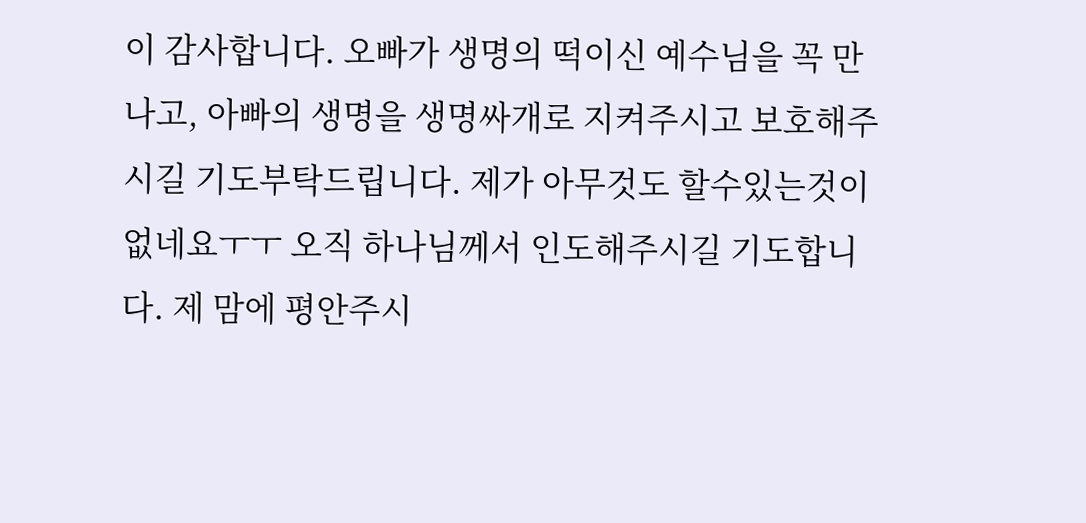이 감사합니다. 오빠가 생명의 떡이신 예수님을 꼭 만나고, 아빠의 생명을 생명싸개로 지켜주시고 보호해주시길 기도부탁드립니다. 제가 아무것도 할수있는것이 없네요ㅜㅜ 오직 하나님께서 인도해주시길 기도합니다. 제 맘에 평안주시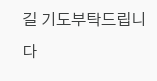길 기도부탁드립니다